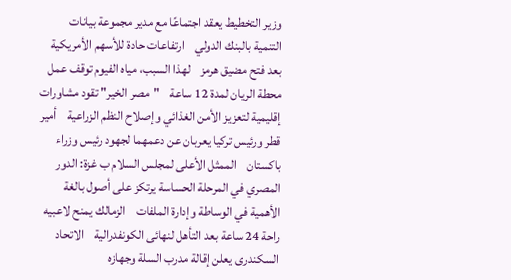وزير التخطيط يعقد اجتماعًا مع مدير مجموعة بيانات التنمية بالبنك الدولي    ارتفاعات حادة للأسهم الأمريكية بعد فتح مضيق هرمز    لهذا السبب، مياه الفيوم توقف عمل محطة الريان لمدة 12 ساعة    "مصر الخير" تقود مشاورات إقليمية لتعزيز الأمن الغذائي وإصلاح النظم الزراعية    أمير قطر ورئيس تركيا يعربان عن دعمهما لجهود رئيس وزراء باكستان    الممثل الأعلى لمجلس السلام ب غزة: الدور المصري في المرحلة الحساسة يرتكز على أصول بالغة الأهمية في الوساطة وإدارة الملفات    الزمالك يمنح لاعبيه راحة 24 ساعة بعد التأهل لنهائى الكونفدرالية    الاتحاد السكندرى يعلن إقالة مدرب السلة وجهازه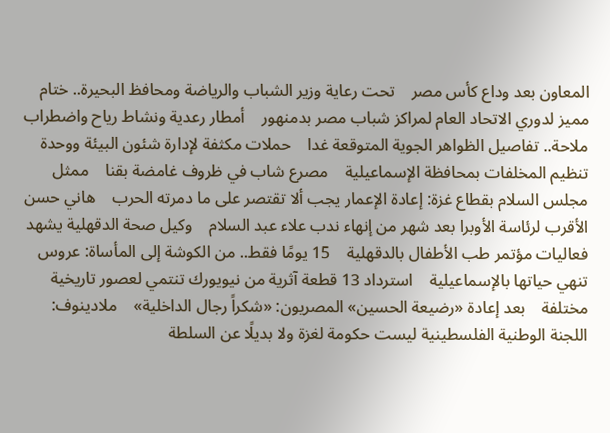المعاون بعد وداع كأس مصر    تحت رعاية وزير الشباب والرياضة ومحافظ البحيرة.. ختام مميز لدوري الاتحاد العام لمراكز شباب مصر بدمنهور    أمطار رعدية ونشاط رياح واضطراب ملاحة.. تفاصيل الظواهر الجوية المتوقعة غدا    حملات مكثفة لإدارة شئون البيئة ووحدة تنظيم المخلفات بمحافظة الإسماعيلية    مصرع شاب في ظروف غامضة بقنا    ممثل مجلس السلام بقطاع غزة: إعادة الإعمار يجب ألا تقتصر على ما دمرته الحرب    هاني حسن الأقرب لرئاسة الأوبرا بعد شهر من إنهاء ندب علاء عبد السلام    وكيل صحة الدقهلية يشهد فعاليات مؤتمر طب الأطفال بالدقهلية    15 يومًا فقط.. من الكوشة إلى المأساة: عروس تنهي حياتها بالإسماعيلية    استرداد 13 قطعة آثرية من نيويورك تنتمي لعصور تاريخية مختلفة    بعد إعادة «رضيعة الحسين» المصريون: «شكراً رجال الداخلية»    ملادينوف: اللجنة الوطنية الفلسطينية ليست حكومة لغزة ولا بديلًا عن السلطة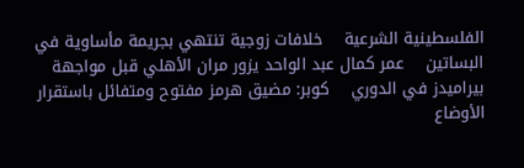الفلسطينية الشرعية    خلافات زوجية تنتهي بجريمة مأساوية في البساتين    عمر كمال عبد الواحد يزور مران الأهلي قبل مواجهة بيراميدز في الدوري    كوبر: مضيق هرمز مفتوح ومتفائل باستقرار الأوضاع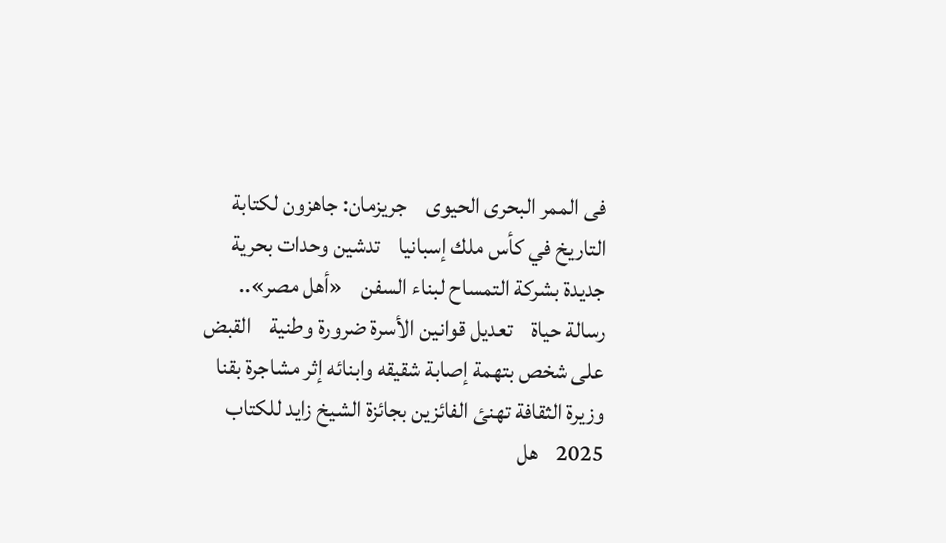فى الممر البحرى الحيوى    جريزمان: جاهزون لكتابة التاريخ في كأس ملك إسبانيا    تدشين وحدات بحرية جديدة بشركة التمساح لبناء السفن    «أهل مصر».. رسالة حياة    تعديل قوانين الأسرة ضرورة وطنية    القبض على شخص بتهمة إصابة شقيقه وابنائه إثر مشاجرة بقنا    وزيرة الثقافة تهنئ الفائزين بجائزة الشيخ زايد للكتاب 2025    هل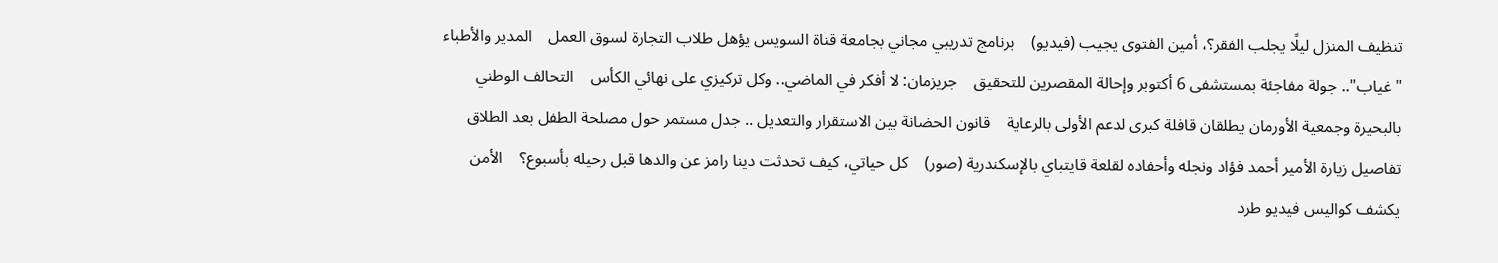تنظيف المنزل ليلًا يجلب الفقر؟، أمين الفتوى يجيب (فيديو)    برنامج تدريبي مجاني بجامعة قناة السويس يؤهل طلاب التجارة لسوق العمل    المدير والأطباء "غياب".. جولة مفاجئة بمستشفى 6 أكتوبر وإحالة المقصرين للتحقيق    جريزمان: لا أفكر في الماضي.. وكل تركيزي على نهائي الكأس    التحالف الوطني بالبحيرة وجمعية الأورمان يطلقان قافلة كبرى لدعم الأولى بالرعاية    قانون الحضانة بين الاستقرار والتعديل .. جدل مستمر حول مصلحة الطفل بعد الطلاق    تفاصيل زيارة الأمير أحمد فؤاد ونجله وأحفاده لقلعة قايتباي بالإسكندرية (صور)    كل حياتي، كيف تحدثت دينا رامز عن والدها قبل رحيله بأسبوع؟    الأمن يكشف كواليس فيديو طرد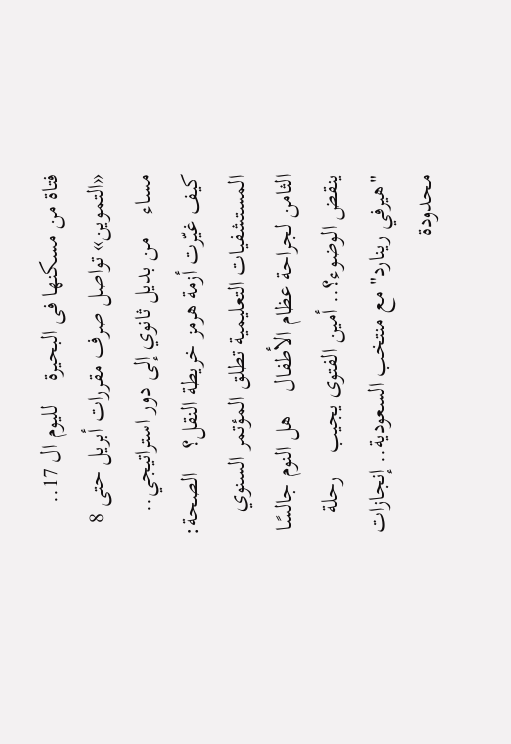فتاة من مسكنها فى البحيرة    لليوم ال 17.. «التموين» تواصل صرف مقررات أبريل حتى 8 مساء    من بديل ثانوي إلى دور استراتيجي.. كيف غيّرت أزمة هرمز خريطة النقل؟    الصحة: المستشفيات التعليمية تطلق المؤتمر السنوي الثامن لجراحة عظام الأطفال    هل النوم جالسًا ينقض الوضوء؟.. أمين الفتوى يجيب    رحلة "هيرفي رينارد" مع منتخب السعودية.. إنجازات محدودة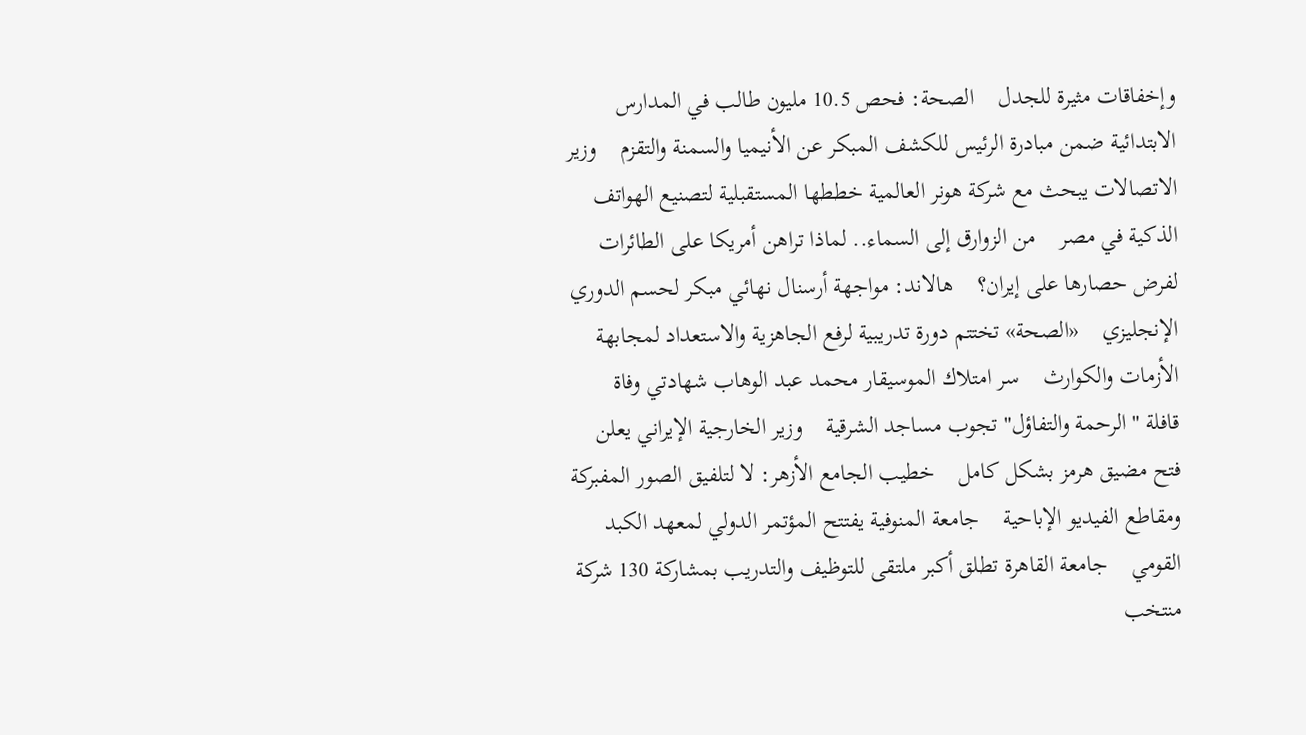وإخفاقات مثيرة للجدل    الصحة: فحص 10.5 مليون طالب في المدارس الابتدائية ضمن مبادرة الرئيس للكشف المبكر عن الأنيميا والسمنة والتقزم    وزير الاتصالات يبحث مع شركة هونر العالمية خططها المستقبلية لتصنيع الهواتف الذكية في مصر    من الزوارق إلى السماء.. لماذا تراهن أمريكا على الطائرات لفرض حصارها على إيران؟    هالاند: مواجهة أرسنال نهائي مبكر لحسم الدوري الإنجليزي    «الصحة» تختتم دورة تدريبية لرفع الجاهزية والاستعداد لمجابهة الأزمات والكوارث    سر امتلاك الموسيقار محمد عبد الوهاب شهادتي وفاة    قافلة "الرحمة والتفاؤل" تجوب مساجد الشرقية    وزير الخارجية الإيراني يعلن فتح مضيق هرمز بشكل كامل    خطيب الجامع الأزهر: لا لتلفيق الصور المفبركة ومقاطع الفيديو الإباحية    جامعة المنوفية يفتتح المؤتمر الدولي لمعهد الكبد القومي    جامعة القاهرة تطلق أكبر ملتقى للتوظيف والتدريب بمشاركة 130 شركة    منتخب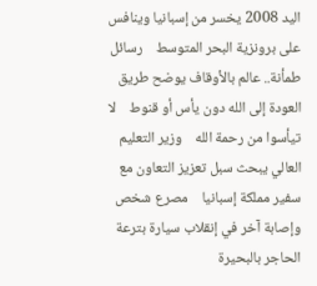اليد 2008 يخسر من إسبانيا وينافس على برونزية البحر المتوسط    رسائل طمأنة.. عالم بالأوقاف يوضح طريق العودة إلى الله دون يأس أو قنوط    لا تيأسوا من رحمة الله    وزير التعليم العالي يبحث سبل تعزيز التعاون مع سفير مملكة إسبانيا    مصرع شخص وإصابة آخر في إنقلاب سيارة بترعة الحاجر بالبحيرة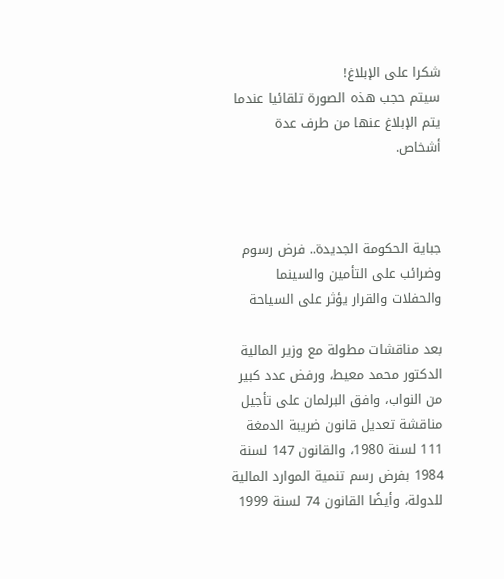شكرا على الإبلاغ!
سيتم حجب هذه الصورة تلقائيا عندما يتم الإبلاغ عنها من طرف عدة أشخاص.



جباية الحكومة الجديدة.. فرض رسوم وضرائب على التأمين والسينما والحفلات والقرار يؤثر على السياحة

بعد مناقشات مطولة مع وزير المالية الدكتور محمد معيط، ورفض عدد كبير من النواب، وافق البرلمان على تأجيل مناقشة تعديل قانون ضريبة الدمغة 111 لسنة 1980، والقانون 147 لسنة 1984 بفرض رسم تنمية الموارد المالية للدولة، وأيضًا القانون 74 لسنة 1999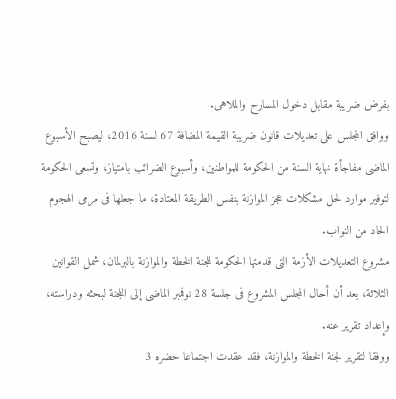بفرض ضريبة مقابل دخول المسارح والملاهى.
ووافق المجلس على تعديلات قانون ضريبة القيمة المضافة 67 لسنة 2016، ليصبح الأسبوع الماضى مفاجأة نهاية السنة من الحكومة للمواطنين، وأسبوع الضرائب بامتياز، وتسعى الحكومة لتوفير موارد لحل مشكلات عجز الموازنة بنفس الطريقة المعتادة، ما جعلها فى مرمى الهجوم الحاد من النواب.
مشروع التعديلات الأزمة التى قدمتها الحكومة للجنة الخطة والموازنة بالبرلمان، شمل القوانين الثلاثة، بعد أن أحال المجلس المشروع فى جلسة 28 نوفمبر الماضى إلى اللجنة لبحثه ودراسته، وإعداد تقرير عنه.
ووفقا لتقرير لجنة الخطة والموازنة، فقد عقدت اجتماعا حضره 3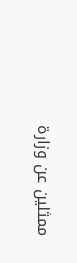ممثلين عن وزارة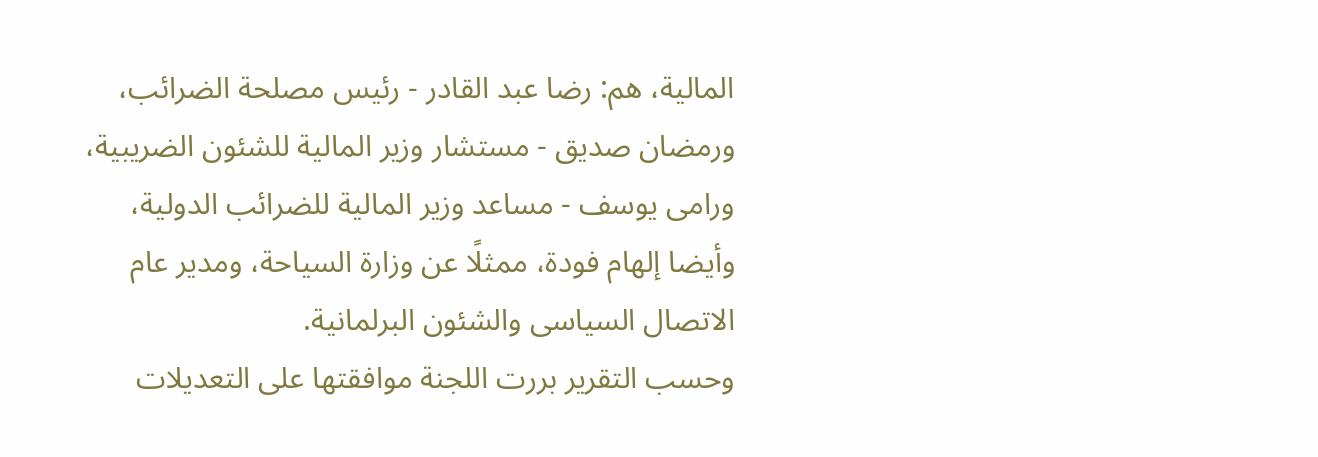المالية، هم: رضا عبد القادر - رئيس مصلحة الضرائب، ورمضان صديق - مستشار وزير المالية للشئون الضريبية، ورامى يوسف - مساعد وزير المالية للضرائب الدولية، وأيضا إلهام فودة، ممثلًا عن وزارة السياحة، ومدير عام الاتصال السياسى والشئون البرلمانية.
وحسب التقرير بررت اللجنة موافقتها على التعديلات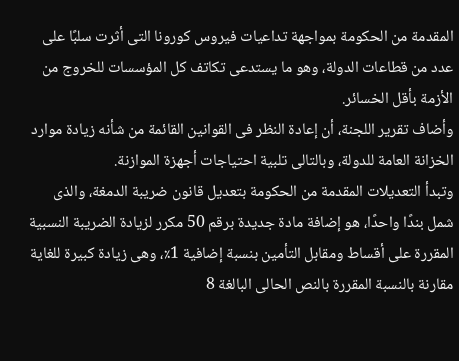المقدمة من الحكومة بمواجهة تداعيات فيروس كورونا التى أثرت سلبًا على عدد من قطاعات الدولة، وهو ما يستدعى تكاتف كل المؤسسات للخروج من الأزمة بأقل الخسائر.
وأضاف تقرير اللجنة، أن إعادة النظر فى القوانين القائمة من شأنه زيادة موارد الخزانة العامة للدولة، وبالتالى تلبية احتياجات أجهزة الموازنة.
وتبدأ التعديلات المقدمة من الحكومة بتعديل قانون ضريبة الدمغة، والذى شمل بندًا واحدًا، هو إضافة مادة جديدة برقم 50 مكرر لزيادة الضريبة النسبية المقررة على أقساط ومقابل التأمين بنسبة إضافية 1٪، وهى زيادة كبيرة للغاية مقارنة بالنسبة المقررة بالنص الحالى البالغة 8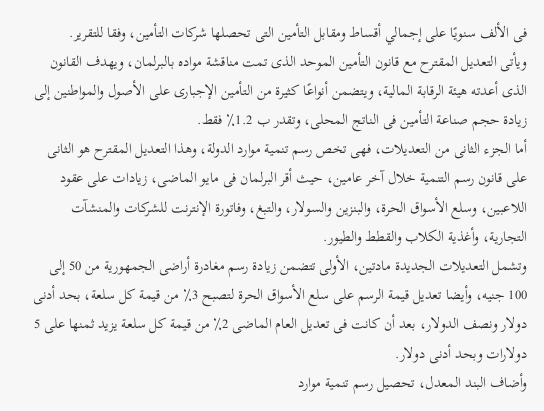فى الألف سنويًا على إجمالي أقساط ومقابل التأمين التى تحصلها شركات التأمين، وفقا للتقرير.
ويأتى التعديل المقترح مع قانون التأمين الموحد الذى تمت مناقشة مواده بالبرلمان، ويهدف القانون الذى أعدته هيئة الرقابة المالية، ويتضمن أنواعًا كثيرة من التأمين الإجبارى على الأصول والمواطنين إلى زيادة حجم صناعة التأمين فى الناتج المحلى، وتقدر ب 1.2٪ فقط.
أما الجزء الثانى من التعديلات، فهى تخص رسم تنمية موارد الدولة، وهذا التعديل المقترح هو الثانى على قانون رسم التنمية خلال آخر عامين، حيث أقر البرلمان فى مايو الماضى، زيادات على عقود اللاعبين، وسلع الأسواق الحرة، والبنزين والسولار، والتبغ، وفاتورة الإنترنت للشركات والمنشآت التجارية، وأغذية الكلاب والقطط والطيور.
وتشمل التعديلات الجديدة مادتين، الأولى تتضمن زيادة رسم مغادرة أراضى الجمهورية من 50 إلى 100 جنيه، وأيضا تعديل قيمة الرسم على سلع الأسواق الحرة لتصبح 3٪ من قيمة كل سلعة، بحد أدنى دولار ونصف الدولار، بعد أن كانت فى تعديل العام الماضى 2٪ من قيمة كل سلعة يزيد ثمنها على 5 دولارات وبحد أدنى دولار.
وأضاف البند المعدل، تحصيل رسم تنمية موارد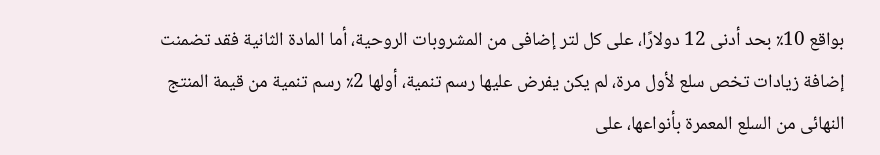بواقع 10٪ بحد أدنى 12 دولارًا، على كل لتر إضافى من المشروبات الروحية، أما المادة الثانية فقد تضمنت إضافة زيادات تخص سلع لأول مرة، لم يكن يفرض عليها رسم تنمية، أولها 2٪ رسم تنمية من قيمة المنتج النهائى من السلع المعمرة بأنواعها، على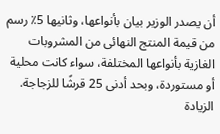أن يصدر الوزير بيان بأنواعها، وثانيها 5٪ رسم من قيمة المنتج النهائى من المشروبات الغازية بأنواعها المختلفة، سواء كانت محلية أو مستوردة، وبحد أدنى 25 قرشًا للزجاجة.
الزيادة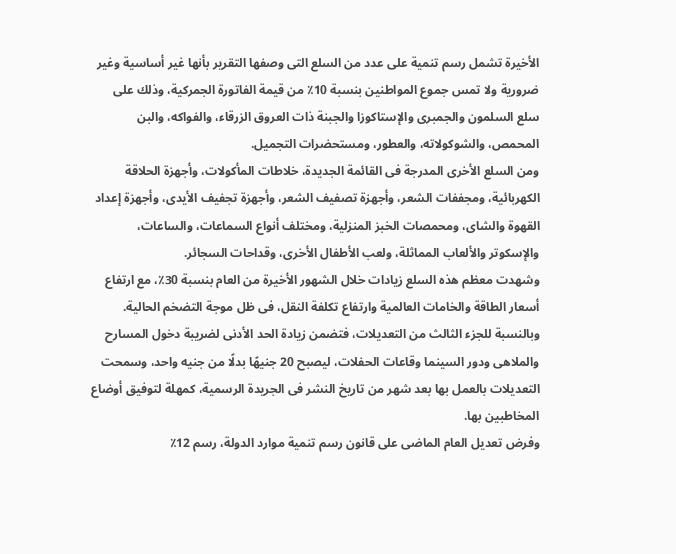الأخيرة تشمل رسم تنمية على عدد من السلع التى وصفها التقرير بأنها غير أساسية وغير ضرورية ولا تمس جموع المواطنين بنسبة 10٪ من قيمة الفاتورة الجمركية، وذلك على سلع السلمون والجمبرى والإستاكوزا والجبنة ذات العروق الزرقاء، والفواكه، والبن المحمص، والشوكولاته، والعطور، ومستحضرات التجميل.
ومن السلع الأخرى المدرجة فى القائمة الجديدة، خلاطات المأكولات، وأجهزة الحلاقة الكهربائية، ومجففات الشعر، وأجهزة تصفيف الشعر، وأجهزة تجفيف الأيدى، وأجهزة إعداد القهوة والشاى، ومحمصات الخبز المنزلية، ومختلف أنواع السماعات، والساعات، والإسكوتر والألعاب المماثلة، ولعب الأطفال الأخرى، وقداحات السجائر.
وشهدت معظم هذه السلع زيادات خلال الشهور الأخيرة من العام بنسبة 30٪، مع ارتفاع أسعار الطاقة والخامات العالمية وارتفاع تكلفة النقل، فى ظل موجة التضخم الحالية.
وبالنسبة للجزء الثالث من التعديلات، فتضمن زيادة الحد الأدنى لضريبة دخول المسارح والملاهى ودور السينما وقاعات الحفلات، ليصبح 20 جنيهًا بدلًا من جنيه واحد، وسمحت التعديلات بالعمل بها بعد شهر من تاريخ النشر فى الجريدة الرسمية، كمهلة لتوفيق أوضاع المخاطبين بها.
وفرض تعديل العام الماضى على قانون رسم تنمية موارد الدولة، رسم 12٪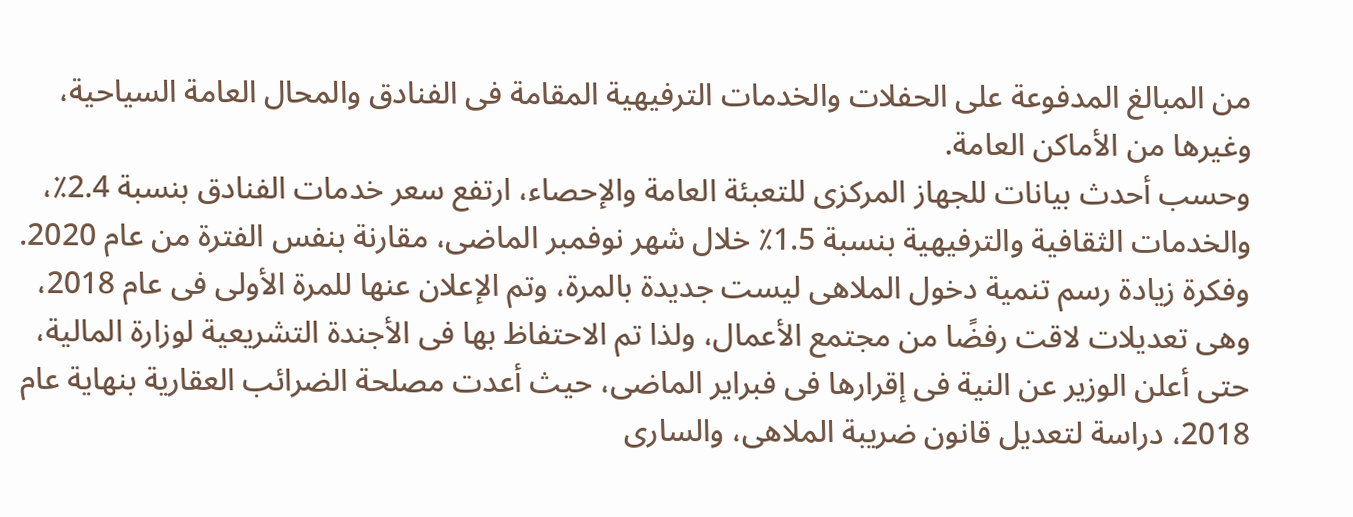من المبالغ المدفوعة على الحفلات والخدمات الترفيهية المقامة فى الفنادق والمحال العامة السياحية، وغيرها من الأماكن العامة.
وحسب أحدث بيانات للجهاز المركزى للتعبئة العامة والإحصاء، ارتفع سعر خدمات الفنادق بنسبة 2.4٪، والخدمات الثقافية والترفيهية بنسبة 1.5٪ خلال شهر نوفمبر الماضى، مقارنة بنفس الفترة من عام 2020.
وفكرة زيادة رسم تنمية دخول الملاهى ليست جديدة بالمرة، وتم الإعلان عنها للمرة الأولى فى عام 2018، وهى تعديلات لاقت رفضًا من مجتمع الأعمال، ولذا تم الاحتفاظ بها فى الأجندة التشريعية لوزارة المالية، حتى أعلن الوزير عن النية فى إقرارها فى فبراير الماضى، حيث أعدت مصلحة الضرائب العقارية بنهاية عام 2018، دراسة لتعديل قانون ضريبة الملاهى، والسارى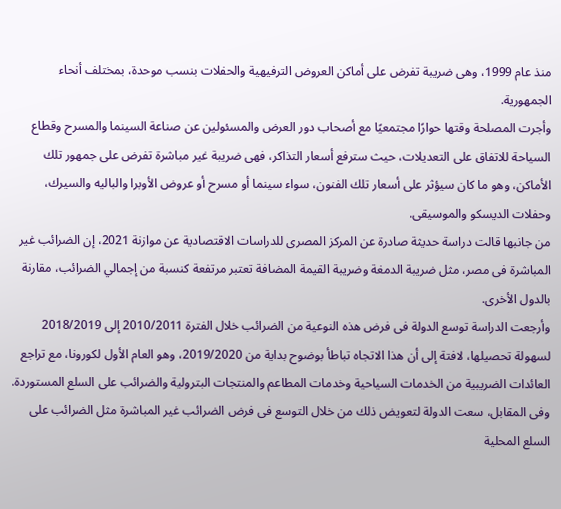منذ عام 1999، وهى ضريبة تفرض على أماكن العروض الترفيهية والحفلات بنسب موحدة، بمختلف أنحاء الجمهورية.
وأجرت المصلحة وقتها حوارًا مجتمعيًا مع أصحاب دور العرض والمسئولين عن صناعة السينما والمسرح وقطاع السياحة للاتفاق على التعديلات، حيث سترفع أسعار التذاكر، فهى ضريبة غير مباشرة تفرض على جمهور تلك الأماكن، وهو ما كان سيؤثر على أسعار تلك الفنون، سواء سينما أو مسرح أو عروض الأوبرا والباليه والسيرك، وحفلات الديسكو والموسيقى.
من جانبها قالت دراسة حديثة صادرة عن المركز المصرى للدراسات الاقتصادية عن موازنة 2021، إن الضرائب غير المباشرة فى مصر، مثل ضريبة الدمغة وضريبة القيمة المضافة تعتبر مرتفعة كنسبة من إجمالي الضرائب، مقارنة بالدول الأخرى.
وأرجعت الدراسة توسع الدولة فى فرض هذه النوعية من الضرائب خلال الفترة 2010/2011 إلى 2018/2019 لسهولة تحصيلها، لافتة إلى أن هذا الاتجاه تباطأ بوضوح بداية من 2019/2020، وهو العام الأول لكورونا، مع تراجع العائدات الضريبية من الخدمات السياحية وخدمات المطاعم والمنتجات البترولية والضرائب على السلع المستوردة.
وفى المقابل، سعت الدولة لتعويض ذلك من خلال التوسع فى فرض الضرائب غير المباشرة مثل الضرائب على السلع المحلية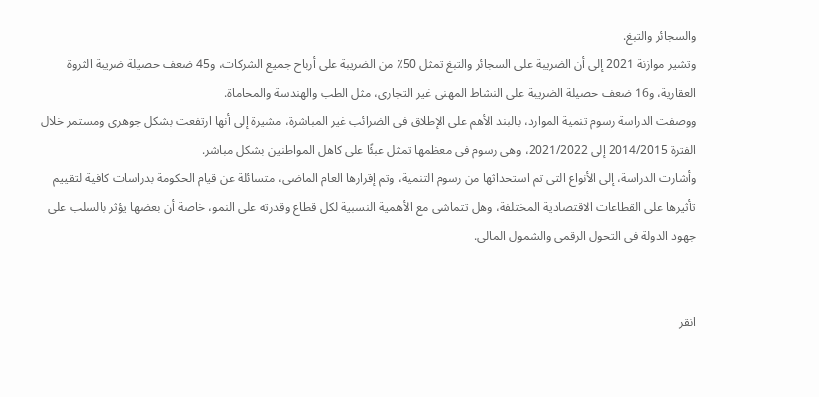والسجائر والتبغ.
وتشير موازنة 2021 إلى أن الضريبة على السجائر والتبغ تمثل 50٪ من الضريبة على أرباح جميع الشركات، و45 ضعف حصيلة ضريبة الثروة العقارية، و16 ضعف حصيلة الضريبة على النشاط المهنى غير التجارى، مثل الطب والهندسة والمحاماة.
ووصفت الدراسة رسوم تنمية الموارد، بالبند الأهم على الإطلاق فى الضرائب غير المباشرة، مشيرة إلى أنها ارتفعت بشكل جوهرى ومستمر خلال الفترة 2014/2015 إلى 2021/2022، وهى رسوم فى معظمها تمثل عبئًا على كاهل المواطنين بشكل مباشر.
وأشارت الدراسة، إلى الأنواع التى تم استحداثها من رسوم التنمية، وتم إقرارها العام الماضى، متسائلة عن قيام الحكومة بدراسات كافية لتقييم تأثيرها على القطاعات الاقتصادية المختلفة، وهل تتماشى مع الأهمية النسبية لكل قطاع وقدرته على النمو، خاصة أن بعضها يؤثر بالسلب على جهود الدولة فى التحول الرقمى والشمول المالى.


انقر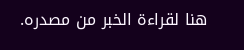هنا لقراءة الخبر من مصدره.